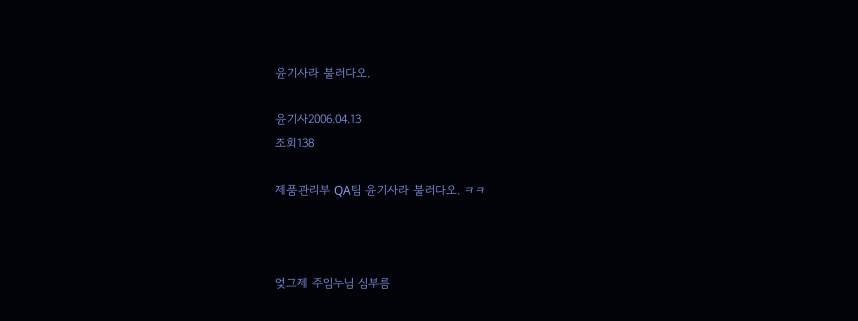윤기사라 불러다오.

윤기사2006.04.13
조회138

제품관리부 QA팀 윤기사라 불러다오. ㅋㅋ



엊그제 주임누님 심부름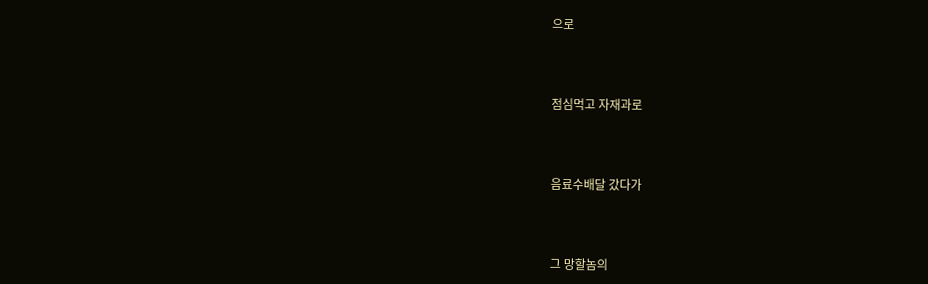으로



점심먹고 자재과로



음료수배달 갔다가



그 망할놈의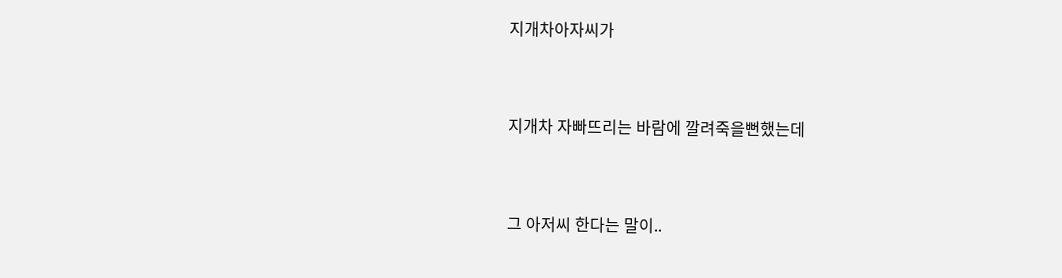지개차아자씨가



지개차 자빠뜨리는 바람에 깔려죽을뻔했는데



그 아저씨 한다는 말이..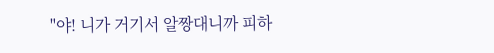"야! 니가 거기서 알짱대니까 피하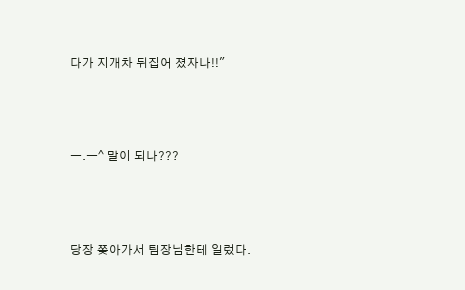다가 지개차 뒤집어 졌자나!!"



ㅡ.ㅡ^ 말이 되나???



당장 쫒아가서 팀장님한테 일렀다.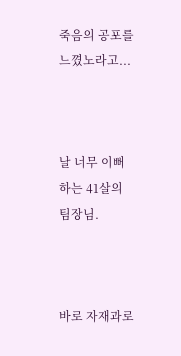죽음의 공포를 느꼈노라고...



날 너무 이뻐하는 41살의 팀장님.



바로 자재과로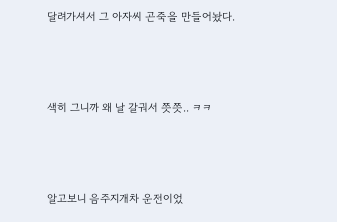달려가셔서 그 아자씨 곤죽을 만들어놨다.



색히 그니까 왜 날 갈궈서 쯧쯧.. ㅋㅋ



알고보니 음주지개차 운전이었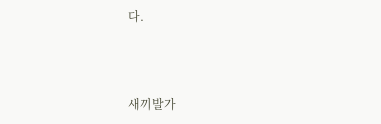다.



새끼발가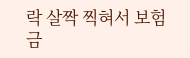락 살짝 찍혀서 보험금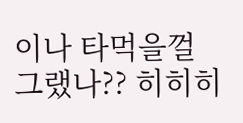이나 타먹을껄 그랬나?? 히히히